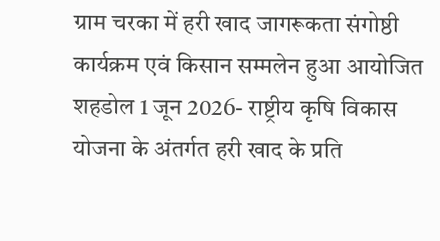ग्राम चरका में हरी खाद जागरूकता संगोष्ठी कार्यक्रम एवं किसान सम्मलेन हुआ आयोजित
शहडोल 1 जून 2026- राष्ट्रीय कृषि विकास योजना के अंतर्गत हरी खाद के प्रति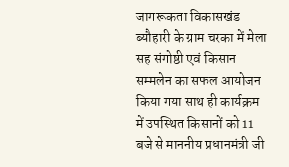जागरूकता विकासखंड ब्यौहारी के ग्राम चरका में मेला सह संगोष्ठी एवं किसान सम्मलेन का सफल आयोजन किया गया साथ ही कार्यक्रम में उपस्थित किसानों को 11 बजे से माननीय प्रधानमंत्री जी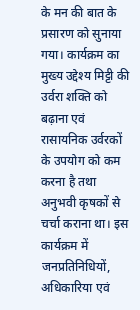के मन की बात के प्रसारण को सुनाया गया। कार्यक्रम का मुख्य उद्देश्य मिट्टी की उर्वरा शक्ति को बढ़ाना एवं रासायनिक उर्वरकों के उपयोग को कम करना है तथा अनुभवी कृषकों से चर्चा कराना था। इस कार्यक्रम में जनप्रतिनिधियों, अधिकारिया एवं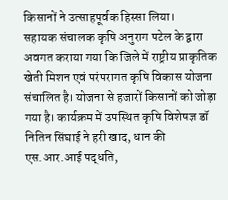किसानों ने उत्साहपूर्वक हिस्सा लिया।
सहायक संचालक कृषि अनुराग पटेल के द्वारा अवगत कराया गया कि जिले में राष्ट्रीय प्राकृतिक खेती मिशन एवं परंपरागत कृषि विकास योजना संचालित है। योजना से हजारों किसानों को जोड़ा गया है। कार्यक्रम में उपस्थित कृषि विशेषज्ञ डॉ नितिन सिंघाई ने हरी खाद, धान की एस.आर.आई पद्धति,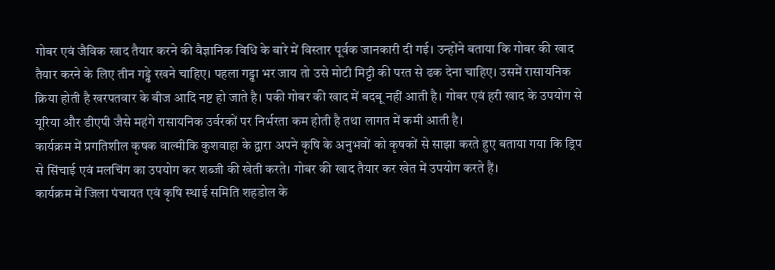गोबर एवं जैविक खाद तैयार करने की वैज्ञानिक विधि के बारे में विस्तार पूर्वक जानकारी दी गई। उन्होंने बताया कि गोबर की खाद तैयार करने के लिए तीन गड्ढे रखने चाहिए। पहला गड्ढा भर जाय तो उसे मोटी मिट्टी की परत से ढक देना चाहिए। उसमें रासायनिक क्रिया होती है खरपतवार के बीज आदि नष्ट हो जाते है। पकी गोबर की खाद में बदबू नहीं आती है। गोबर एवं हरी खाद के उपयोग से यूरिया और डीएपी जैसे महंगे रासायनिक उर्वरकों पर निर्भरता कम होती है तथा लागत में कमी आती है।
कार्यक्रम में प्रगतिशील कृषक वाल्मीकि कुशवाहा के द्वारा अपने कृषि के अनुभवों को कृषकों से साझा करते हुए बताया गया कि ड्रिप से सिंचाई एवं मलचिंग का उपयोग कर शब्जी की खेती करते। गोबर की खाद तैयार कर खेत में उपयोग करते हैं।
कार्यक्रम में जिला पंचायत एवं कृषि स्थाई समिति शहडोल के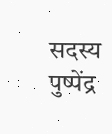सदस्य पुष्पेंद्र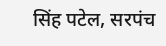सिंह पटेल, सरपंच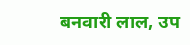बनवारी लाल, उप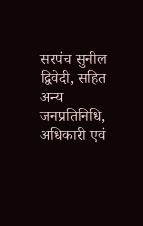सरपंच सुनील द्विवेदी, सहित अन्य जनप्रतिनिधि, अधिकारी एवं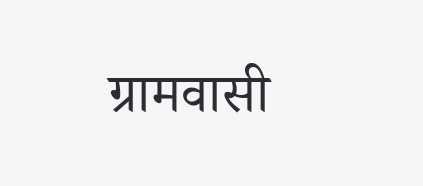ग्रामवासी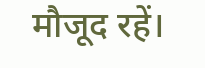मौजूद रहें।